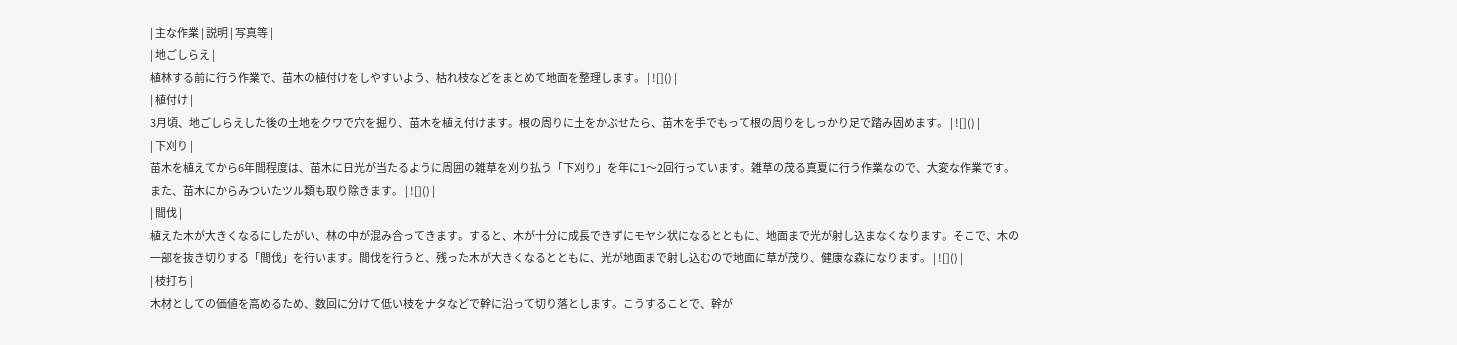| 主な作業 | 説明 | 写真等 |
| 地ごしらえ |
植林する前に行う作業で、苗木の植付けをしやすいよう、枯れ枝などをまとめて地面を整理します。 | ![]() |
| 植付け |
3月頃、地ごしらえした後の土地をクワで穴を掘り、苗木を植え付けます。根の周りに土をかぶせたら、苗木を手でもって根の周りをしっかり足で踏み固めます。 | ![]() |
| 下刈り |
苗木を植えてから6年間程度は、苗木に日光が当たるように周囲の雑草を刈り払う「下刈り」を年に1〜2回行っています。雑草の茂る真夏に行う作業なので、大変な作業です。また、苗木にからみついたツル類も取り除きます。 | ![]() |
| 間伐 |
植えた木が大きくなるにしたがい、林の中が混み合ってきます。すると、木が十分に成長できずにモヤシ状になるとともに、地面まで光が射し込まなくなります。そこで、木の一部を抜き切りする「間伐」を行います。間伐を行うと、残った木が大きくなるとともに、光が地面まで射し込むので地面に草が茂り、健康な森になります。 | ![]() |
| 枝打ち |
木材としての価値を高めるため、数回に分けて低い枝をナタなどで幹に沿って切り落とします。こうすることで、幹が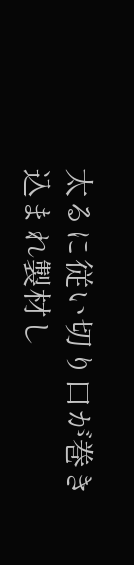太るに従い切り口が巻き込まれ製材し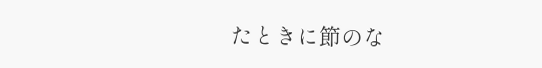たときに節のな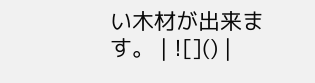い木材が出来ます。 | ![]() |